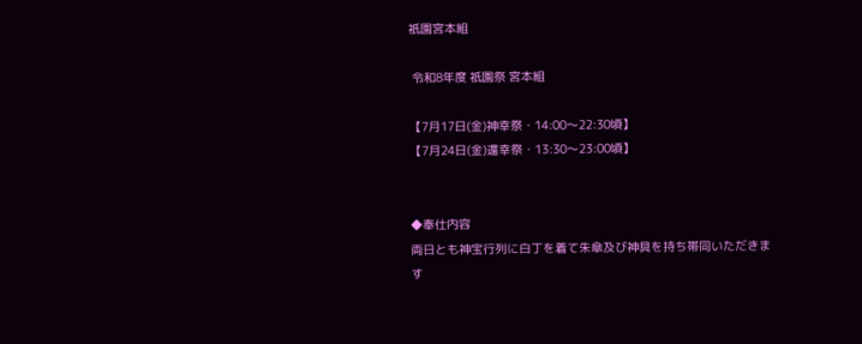祇園宮本組

 令和8年度 祇園祭 宮本組

【7月17日(金)神幸祭・14:00〜22:30頃】
【7月24日(金)還幸祭・13:30〜23:00頃】


◆奉仕内容
両日とも神宝行列に白丁を着て朱傘及び神具を持ち帯同いただきます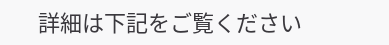詳細は下記をご覧ください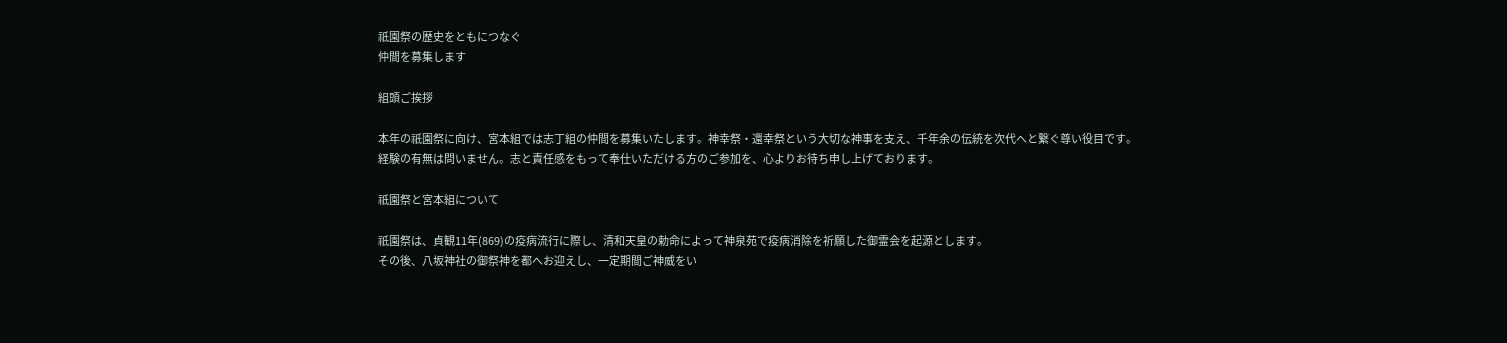祇園祭の歴史をともにつなぐ
仲間を募集します

組頭ご挨拶

本年の祇園祭に向け、宮本組では志丁組の仲間を募集いたします。神幸祭・還幸祭という大切な神事を支え、千年余の伝統を次代へと繋ぐ尊い役目です。
経験の有無は問いません。志と責任感をもって奉仕いただける方のご参加を、心よりお待ち申し上げております。

祇園祭と宮本組について

祇園祭は、貞観11年(869)の疫病流行に際し、清和天皇の勅命によって神泉苑で疫病消除を祈願した御霊会を起源とします。
その後、八坂神社の御祭神を都へお迎えし、一定期間ご神威をい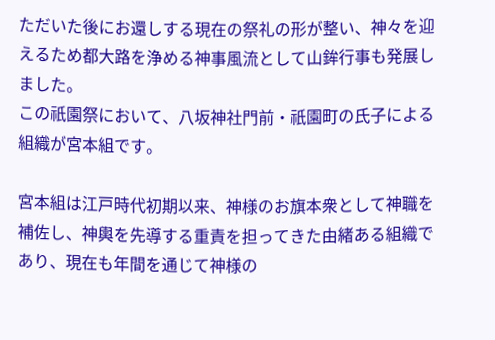ただいた後にお還しする現在の祭礼の形が整い、神々を迎えるため都大路を浄める神事風流として山鉾行事も発展しました。
この祇園祭において、八坂神社門前・祇園町の氏子による組織が宮本組です。

宮本組は江戸時代初期以来、神様のお旗本衆として神職を補佐し、神輿を先導する重責を担ってきた由緒ある組織であり、現在も年間を通じて神様の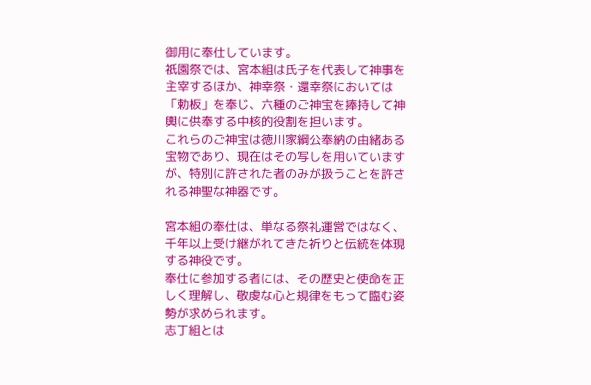御用に奉仕しています。
祇園祭では、宮本組は氏子を代表して神事を主宰するほか、神幸祭・還幸祭においては「勅板」を奉じ、六種のご神宝を捧持して神輿に供奉する中核的役割を担います。
これらのご神宝は徳川家綱公奉納の由緒ある宝物であり、現在はその写しを用いていますが、特別に許された者のみが扱うことを許される神聖な神器です。

宮本組の奉仕は、単なる祭礼運営ではなく、千年以上受け継がれてきた祈りと伝統を体現する神役です。
奉仕に参加する者には、その歴史と使命を正しく理解し、敬虔な心と規律をもって臨む姿勢が求められます。
志丁組とは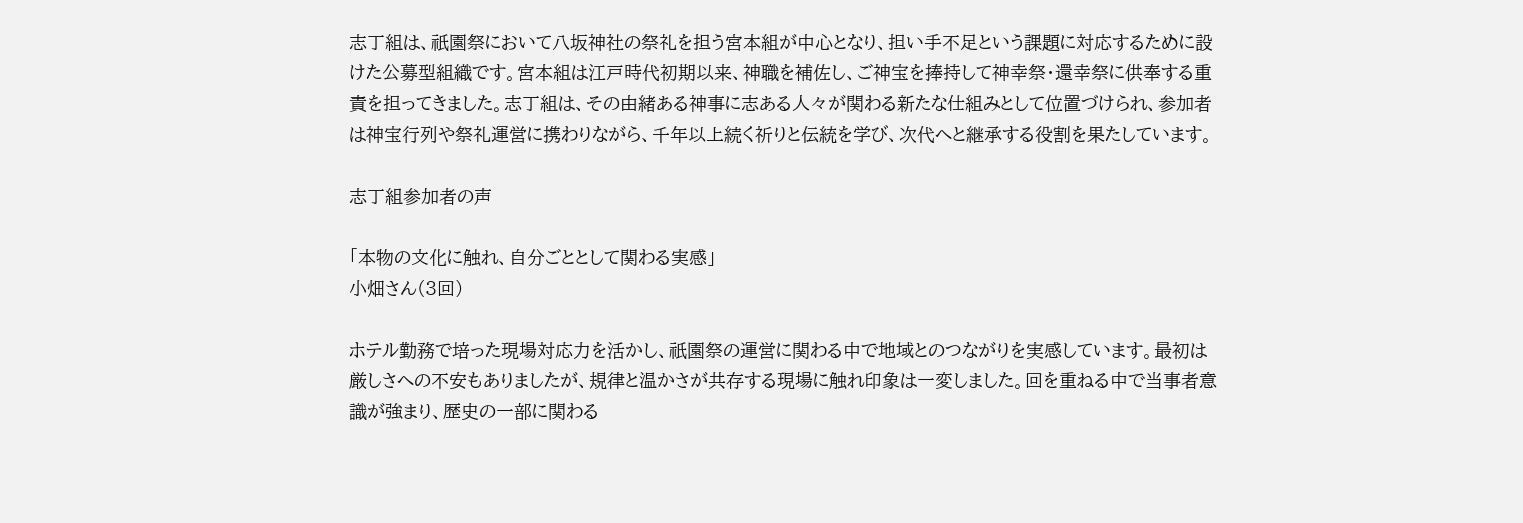志丁組は、祇園祭において八坂神社の祭礼を担う宮本組が中心となり、担い手不足という課題に対応するために設けた公募型組織です。宮本組は江戸時代初期以来、神職を補佐し、ご神宝を捧持して神幸祭・還幸祭に供奉する重責を担ってきました。志丁組は、その由緒ある神事に志ある人々が関わる新たな仕組みとして位置づけられ、参加者は神宝行列や祭礼運営に携わりながら、千年以上続く祈りと伝統を学び、次代へと継承する役割を果たしています。

志丁組参加者の声

「本物の文化に触れ、自分ごととして関わる実感」
小畑さん(3回)

ホテル勤務で培った現場対応力を活かし、祇園祭の運営に関わる中で地域とのつながりを実感しています。最初は厳しさへの不安もありましたが、規律と温かさが共存する現場に触れ印象は一変しました。回を重ねる中で当事者意識が強まり、歴史の一部に関わる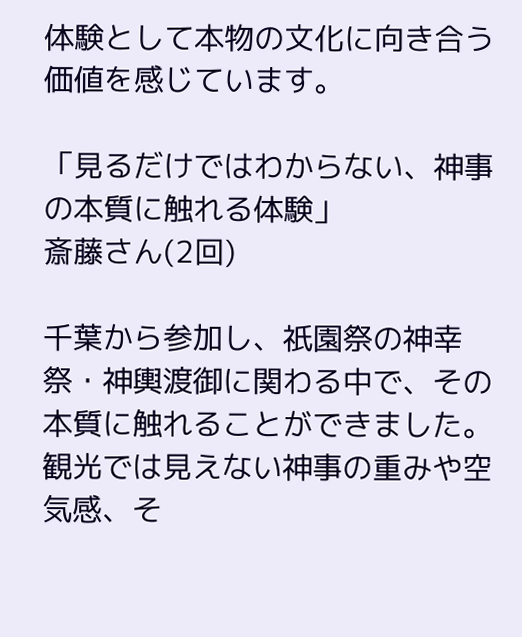体験として本物の文化に向き合う価値を感じています。

「見るだけではわからない、神事の本質に触れる体験」
斎藤さん(2回)

千葉から参加し、祇園祭の神幸祭・神輿渡御に関わる中で、その本質に触れることができました。観光では見えない神事の重みや空気感、そ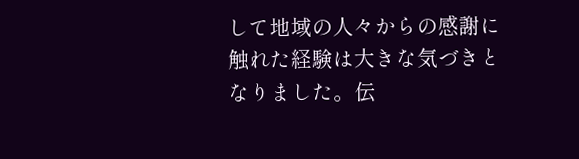して地域の人々からの感謝に触れた経験は大きな気づきとなりました。伝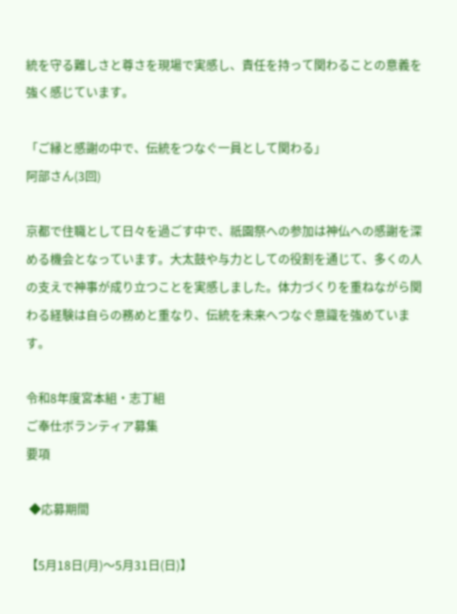統を守る難しさと尊さを現場で実感し、責任を持って関わることの意義を強く感じています。

「ご縁と感謝の中で、伝統をつなぐ一員として関わる」
阿部さん(3回)

京都で住職として日々を過ごす中で、祇園祭への参加は神仏への感謝を深める機会となっています。大太鼓や与力としての役割を通じて、多くの人の支えで神事が成り立つことを実感しました。体力づくりを重ねながら関わる経験は自らの務めと重なり、伝統を未来へつなぐ意識を強めています。

令和8年度宮本組・志丁組
ご奉仕ボランティア募集
要項

 ◆応募期間

【5月18日(月)〜5月31日(日)】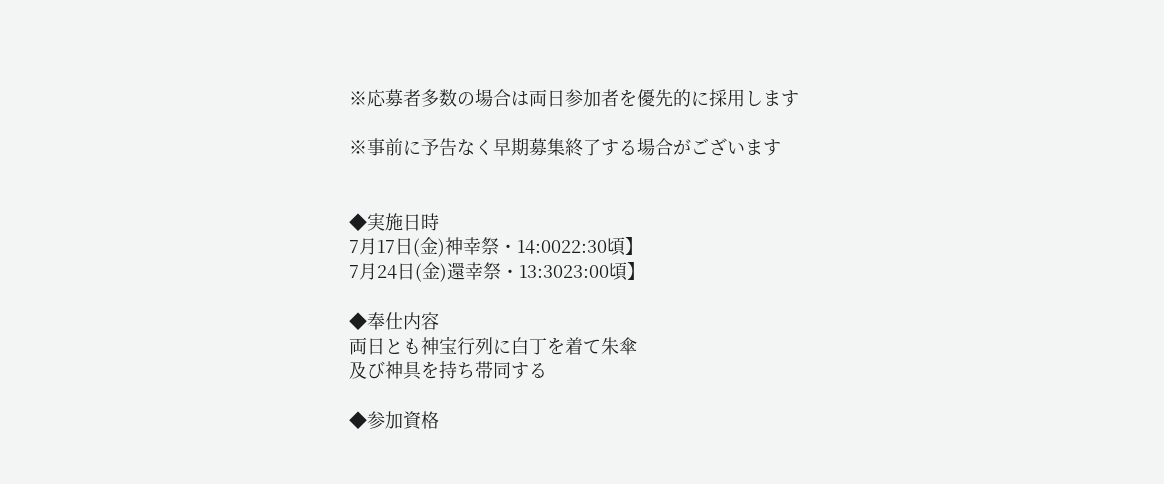※応募者多数の場合は両日参加者を優先的に採用します

※事前に予告なく早期募集終了する場合がございます


◆実施日時
7月17日(金)神幸祭・14:0022:30頃】
7月24日(金)還幸祭・13:3023:00頃】

◆奉仕内容
両日とも神宝行列に白丁を着て朱傘
及び神具を持ち帯同する

◆参加資格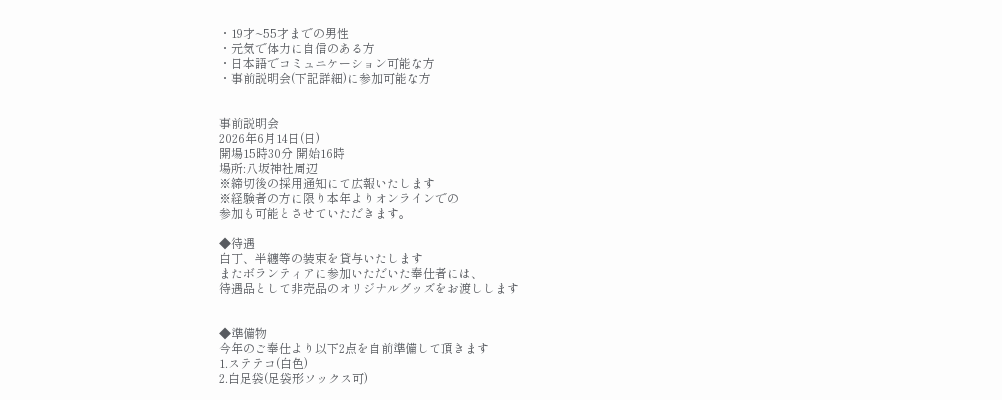・19才~55才までの男性
・元気で体力に自信のある方
・日本語でコミュニケーション可能な方
・事前説明会(下記詳細)に参加可能な方


事前説明会
2026年6月14日(日)
開場15時30分 開始16時
場所:八坂神社周辺
※締切後の採用通知にて広報いたします
※経験者の方に限り本年よりオンラインでの
参加も可能とさせていただきます。

◆待遇
白丁、半纏等の装束を貸与いたします
またボランティアに参加いただいた奉仕者には、
待遇品として非売品のオリジナルグッズをお渡しします


◆準備物
今年のご奉仕より以下2点を自前準備して頂きます
1.ステテコ(白色)
2.白足袋(足袋形ソックス可)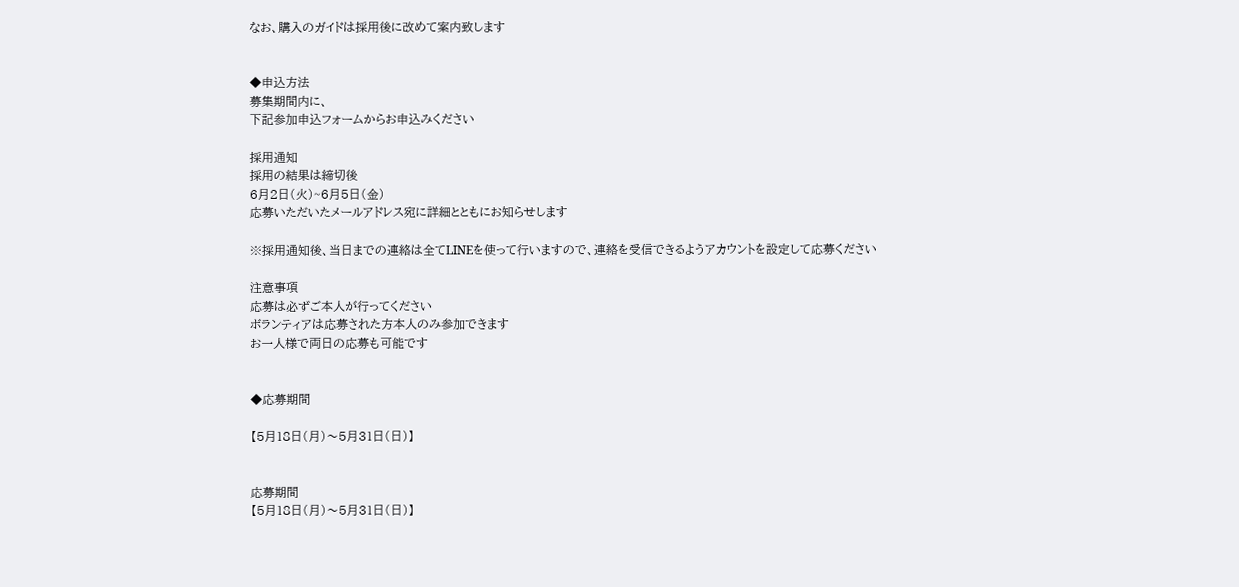なお、購入のガイドは採用後に改めて案内致します


◆申込方法
募集期間内に、
下記参加申込フォームからお申込みください

採用通知
採用の結果は締切後
6月2日(火)~6月5日(金)
応募いただいたメールアドレス宛に詳細とともにお知らせします

※採用通知後、当日までの連絡は全てLINEを使って行いますので、連絡を受信できるようアカウントを設定して応募ください

注意事項
応募は必ずご本人が行ってください
ボランティアは応募された方本人のみ参加できます
お一人様で両日の応募も可能です


◆応募期間

【5月18日(月)〜5月31日(日)】


応募期間
【5月18日(月)〜5月31日(日)】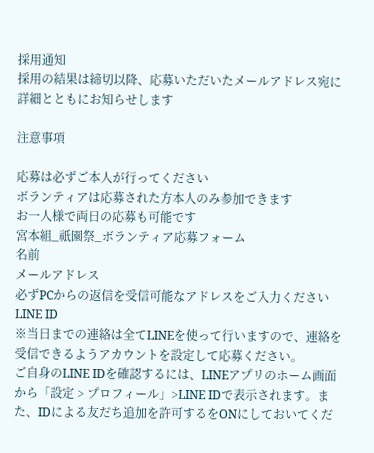採用通知
採用の結果は締切以降、応募いただいたメールアドレス宛に詳細とともにお知らせします

注意事項

応募は必ずご本人が行ってください
ボランティアは応募された方本人のみ参加できます
お一人様で両日の応募も可能です
宮本組_祇園祭_ボランティア応募フォーム
名前
メールアドレス
必ずPCからの返信を受信可能なアドレスをご入力ください
LINE ID
※当日までの連絡は全てLINEを使って行いますので、連絡を受信できるようアカウントを設定して応募ください。
ご自身のLINE IDを確認するには、LINEアプリのホーム画面から「設定 > プロフィール」>LINE IDで表示されます。また、IDによる友だち追加を許可するをONにしておいてくだ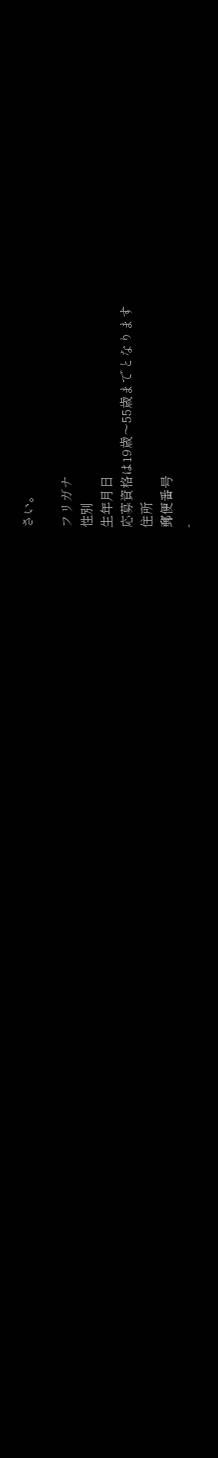さい。

フリガナ
性別
生年月日
応募資格は19歳〜55歳までとなります
住所
郵便番号
-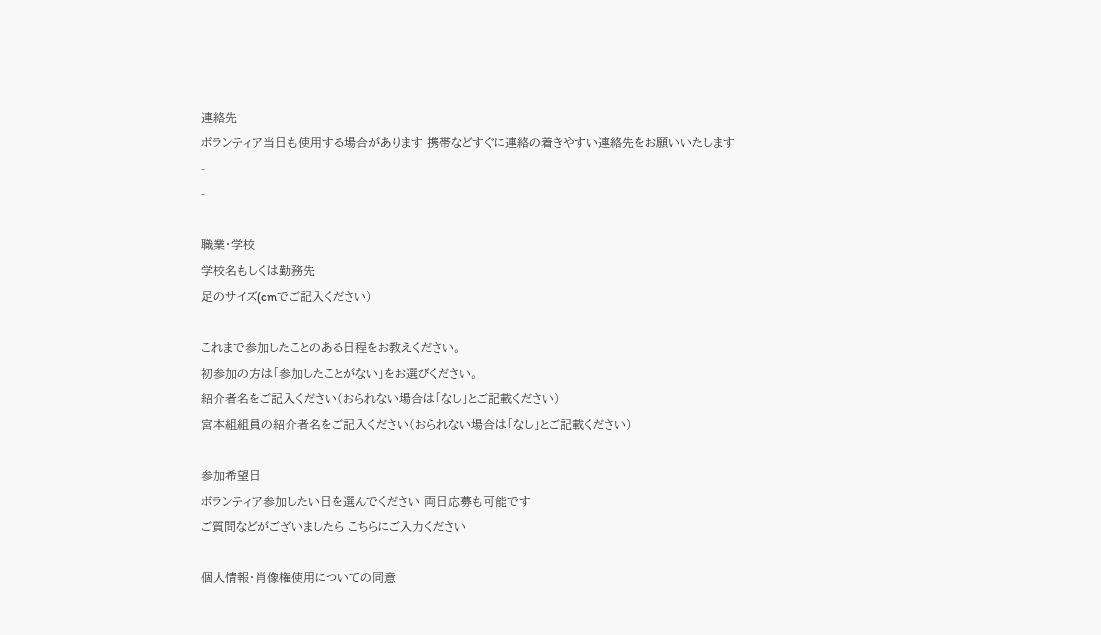連絡先
ボランティア当日も使用する場合があります 携帯などすぐに連絡の着きやすい連絡先をお願いいたします
-
-

職業・学校
学校名もしくは勤務先
足のサイズ(cmでご記入ください)

これまで参加したことのある日程をお教えください。
初参加の方は「参加したことがない」をお選びください。
紹介者名をご記入ください(おられない場合は「なし」とご記載ください)
宮本組組員の紹介者名をご記入ください(おられない場合は「なし」とご記載ください)

参加希望日
ボランティア参加したい日を選んでください 両日応募も可能です
ご質問などがございましたら こちらにご入力ください

個人情報・肖像権使用についての同意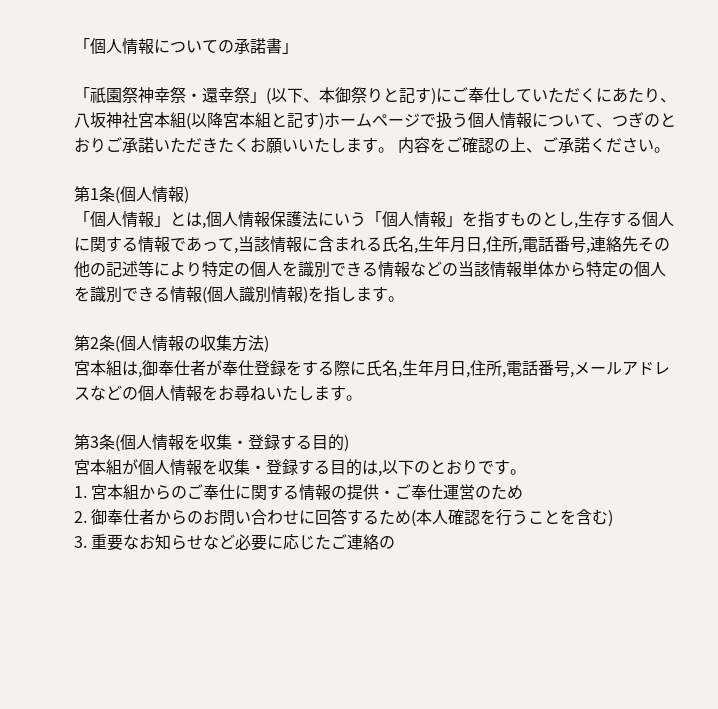「個人情報についての承諾書」

「祇園祭神幸祭・還幸祭」(以下、本御祭りと記す)にご奉仕していただくにあたり、八坂神社宮本組(以降宮本組と記す)ホームページで扱う個人情報について、つぎのとおりご承諾いただきたくお願いいたします。 内容をご確認の上、ご承諾ください。

第1条(個人情報)
「個人情報」とは,個人情報保護法にいう「個人情報」を指すものとし,生存する個人に関する情報であって,当該情報に含まれる氏名,生年月日,住所,電話番号,連絡先その他の記述等により特定の個人を識別できる情報などの当該情報単体から特定の個人を識別できる情報(個人識別情報)を指します。

第2条(個人情報の収集方法)
宮本組は,御奉仕者が奉仕登録をする際に氏名,生年月日,住所,電話番号,メールアドレスなどの個人情報をお尋ねいたします。

第3条(個人情報を収集・登録する目的)
宮本組が個人情報を収集・登録する目的は,以下のとおりです。
1. 宮本組からのご奉仕に関する情報の提供・ご奉仕運営のため
2. 御奉仕者からのお問い合わせに回答するため(本人確認を行うことを含む)
3. 重要なお知らせなど必要に応じたご連絡の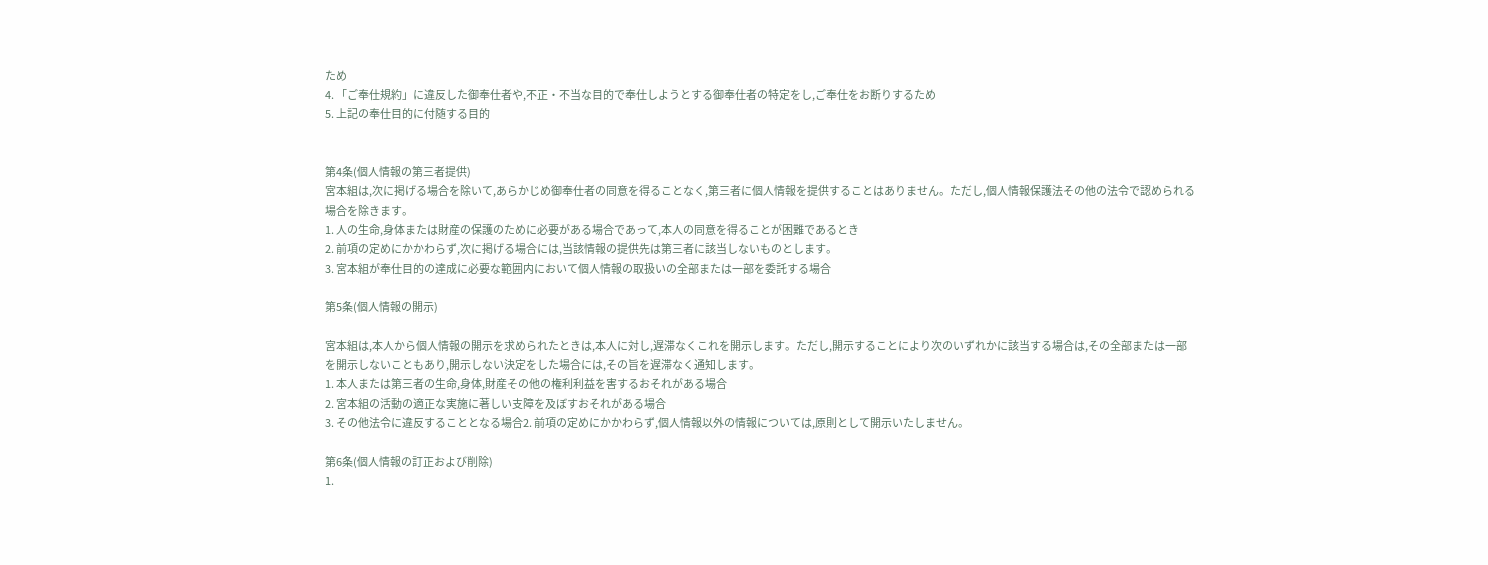ため
4. 「ご奉仕規約」に違反した御奉仕者や,不正・不当な目的で奉仕しようとする御奉仕者の特定をし,ご奉仕をお断りするため
5. 上記の奉仕目的に付随する目的


第4条(個人情報の第三者提供)
宮本組は,次に掲げる場合を除いて,あらかじめ御奉仕者の同意を得ることなく,第三者に個人情報を提供することはありません。ただし,個人情報保護法その他の法令で認められる場合を除きます。
1. 人の生命,身体または財産の保護のために必要がある場合であって,本人の同意を得ることが困難であるとき
2. 前項の定めにかかわらず,次に掲げる場合には,当該情報の提供先は第三者に該当しないものとします。
3. 宮本組が奉仕目的の達成に必要な範囲内において個人情報の取扱いの全部または一部を委託する場合

第5条(個人情報の開示)

宮本組は,本人から個人情報の開示を求められたときは,本人に対し,遅滞なくこれを開示します。ただし,開示することにより次のいずれかに該当する場合は,その全部または一部を開示しないこともあり,開示しない決定をした場合には,その旨を遅滞なく通知します。
1. 本人または第三者の生命,身体,財産その他の権利利益を害するおそれがある場合
2. 宮本組の活動の適正な実施に著しい支障を及ぼすおそれがある場合
3. その他法令に違反することとなる場合2. 前項の定めにかかわらず,個人情報以外の情報については,原則として開示いたしません。

第6条(個人情報の訂正および削除)
1.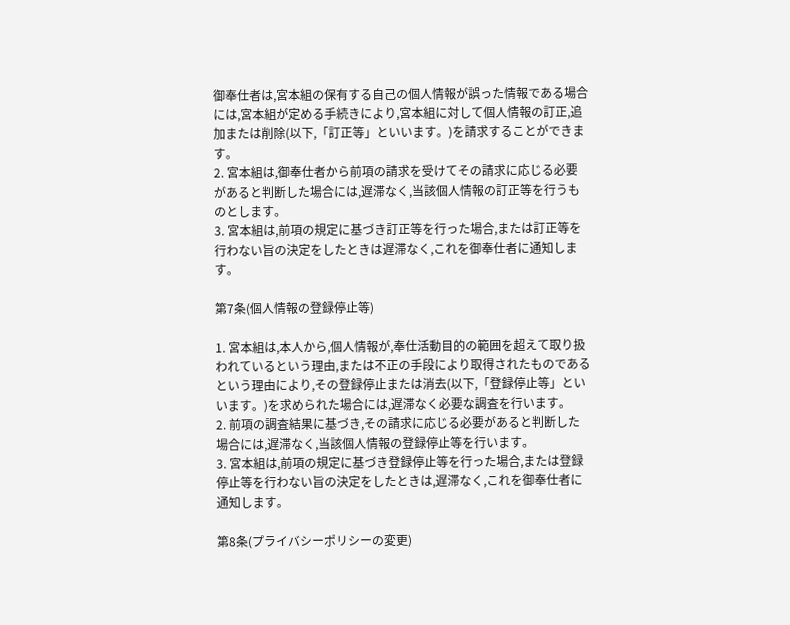御奉仕者は,宮本組の保有する自己の個人情報が誤った情報である場合には,宮本組が定める手続きにより,宮本組に対して個人情報の訂正,追加または削除(以下,「訂正等」といいます。)を請求することができます。
2. 宮本組は,御奉仕者から前項の請求を受けてその請求に応じる必要があると判断した場合には,遅滞なく,当該個人情報の訂正等を行うものとします。
3. 宮本組は,前項の規定に基づき訂正等を行った場合,または訂正等を行わない旨の決定をしたときは遅滞なく,これを御奉仕者に通知します。

第7条(個人情報の登録停止等)

1. 宮本組は,本人から,個人情報が,奉仕活動目的の範囲を超えて取り扱われているという理由,または不正の手段により取得されたものであるという理由により,その登録停止または消去(以下,「登録停止等」といいます。)を求められた場合には,遅滞なく必要な調査を行います。
2. 前項の調査結果に基づき,その請求に応じる必要があると判断した場合には,遅滞なく,当該個人情報の登録停止等を行います。
3. 宮本組は,前項の規定に基づき登録停止等を行った場合,または登録停止等を行わない旨の決定をしたときは,遅滞なく,これを御奉仕者に通知します。

第8条(プライバシーポリシーの変更)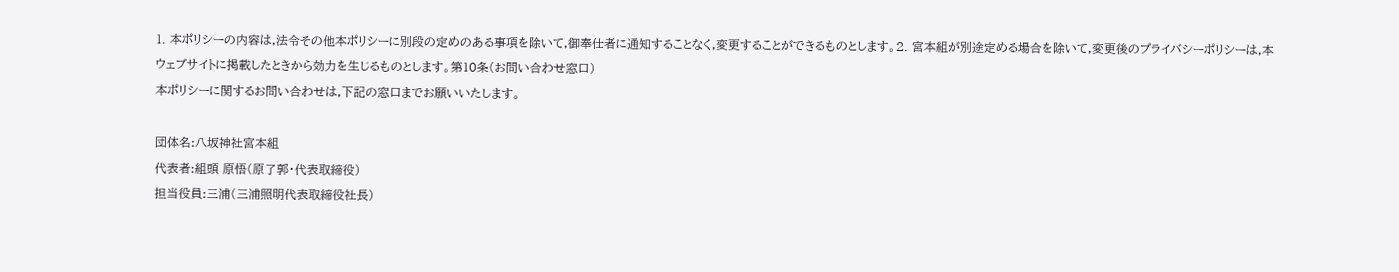1. 本ポリシーの内容は,法令その他本ポリシーに別段の定めのある事項を除いて,御奉仕者に通知することなく,変更することができるものとします。2. 宮本組が別途定める場合を除いて,変更後のプライバシーポリシーは,本ウェブサイトに掲載したときから効力を生じるものとします。第10条(お問い合わせ窓口)
本ポリシーに関するお問い合わせは,下記の窓口までお願いいたします。

団体名:八坂神社宮本組
代表者:組頭 原悟(原了郭・代表取締役)
担当役員:三浦(三浦照明代表取締役社長)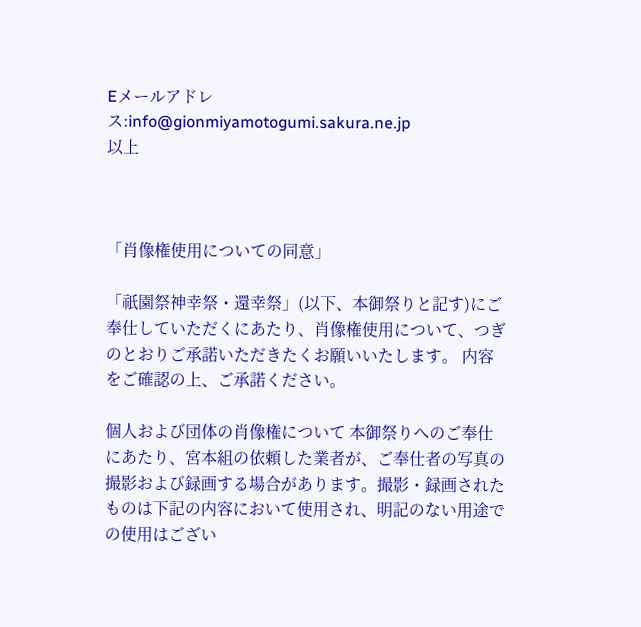Eメールアドレス:info@gionmiyamotogumi.sakura.ne.jp
以上



「肖像権使用についての同意」

「祇園祭神幸祭・還幸祭」(以下、本御祭りと記す)にご奉仕していただくにあたり、肖像権使用について、つぎのとおりご承諾いただきたくお願いいたします。 内容をご確認の上、ご承諾ください。

個人および団体の肖像権について 本御祭りへのご奉仕にあたり、宮本組の依頼した業者が、ご奉仕者の写真の撮影および録画する場合があります。撮影・録画されたものは下記の内容において使用され、明記のない用途での使用はござい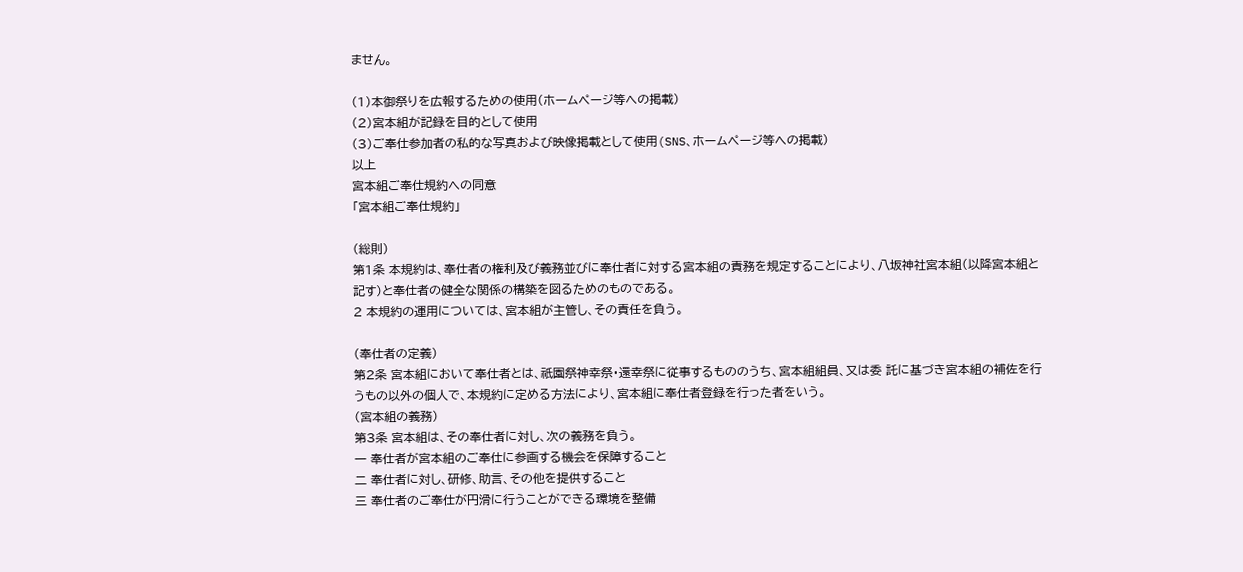ません。

(1)本御祭りを広報するための使用(ホームページ等への掲載)
(2)宮本組が記録を目的として使用
(3)ご奉仕参加者の私的な写真および映像掲載として使用(SNS、ホームページ等への掲載)
以上
宮本組ご奉仕規約への同意
「宮本組ご奉仕規約」

(総則)
第1条 本規約は、奉仕者の権利及び義務並びに奉仕者に対する宮本組の責務を規定することにより、八坂神社宮本組(以降宮本組と記す)と奉仕者の健全な関係の構築を図るためのものである。
2 本規約の運用については、宮本組が主管し、その責任を負う。

(奉仕者の定義)
第2条 宮本組において奉仕者とは、祇園祭神幸祭・還幸祭に従事するもののうち、宮本組組員、又は委 託に基づき宮本組の補佐を行うもの以外の個人で、本規約に定める方法により、宮本組に奉仕者登録を行った者をいう。
(宮本組の義務)
第3条 宮本組は、その奉仕者に対し、次の義務を負う。
一 奉仕者が宮本組のご奉仕に参画する機会を保障すること
二 奉仕者に対し、研修、助言、その他を提供すること
三 奉仕者のご奉仕が円滑に行うことができる環境を整備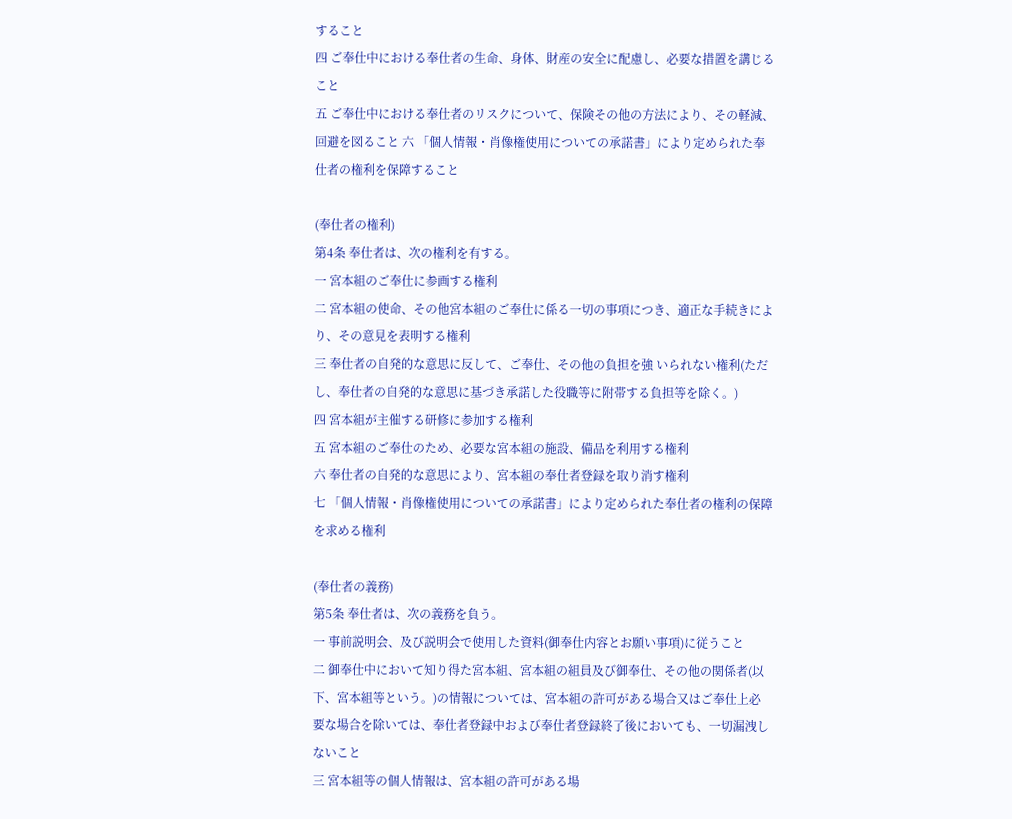すること
四 ご奉仕中における奉仕者の生命、身体、財産の安全に配慮し、必要な措置を講じること
五 ご奉仕中における奉仕者のリスクについて、保険その他の方法により、その軽減、回避を図ること 六 「個人情報・肖像権使用についての承諾書」により定められた奉仕者の権利を保障すること

(奉仕者の権利)
第4条 奉仕者は、次の権利を有する。
一 宮本組のご奉仕に参画する権利
二 宮本組の使命、その他宮本組のご奉仕に係る一切の事項につき、適正な手続きにより、その意見を表明する権利
三 奉仕者の自発的な意思に反して、ご奉仕、その他の負担を強 いられない権利(ただし、奉仕者の自発的な意思に基づき承諾した役職等に附帯する負担等を除く。)
四 宮本組が主催する研修に参加する権利
五 宮本組のご奉仕のため、必要な宮本組の施設、備品を利用する権利
六 奉仕者の自発的な意思により、宮本組の奉仕者登録を取り消す権利
七 「個人情報・肖像権使用についての承諾書」により定められた奉仕者の権利の保障を求める権利

(奉仕者の義務)
第5条 奉仕者は、次の義務を負う。
一 事前説明会、及び説明会で使用した資料(御奉仕内容とお願い事項)に従うこと
二 御奉仕中において知り得た宮本組、宮本組の組員及び御奉仕、その他の関係者(以下、宮本組等という。)の情報については、宮本組の許可がある場合又はご奉仕上必要な場合を除いては、奉仕者登録中および奉仕者登録終了後においても、一切漏洩しないこと
三 宮本組等の個人情報は、宮本組の許可がある場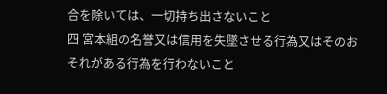合を除いては、一切持ち出さないこと
四 宮本組の名誉又は信用を失墜させる行為又はそのおそれがある行為を行わないこと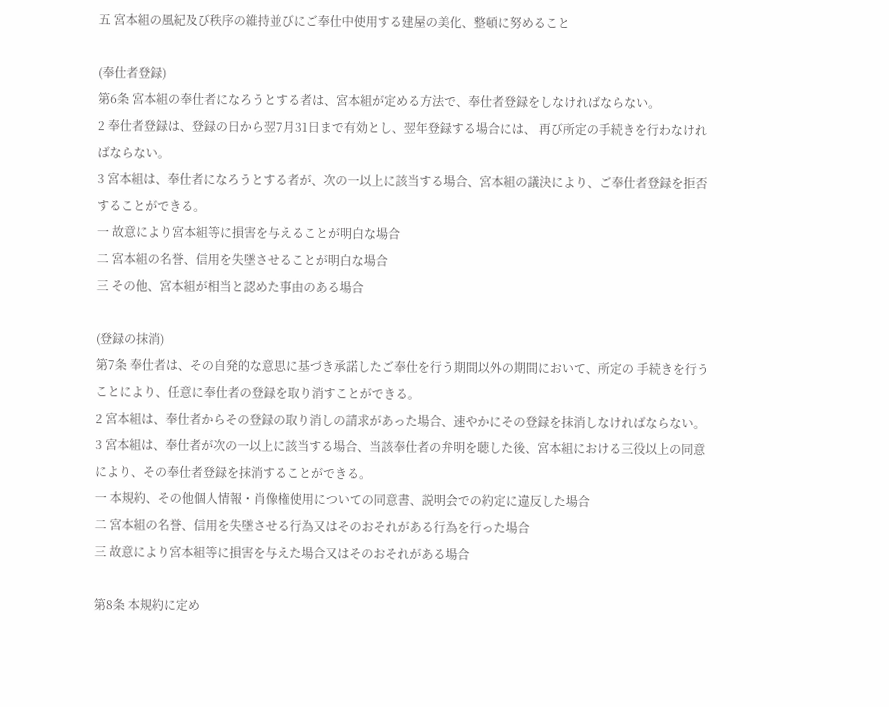五 宮本組の風紀及び秩序の維持並びにご奉仕中使用する建屋の美化、整頓に努めること

(奉仕者登録)
第6条 宮本組の奉仕者になろうとする者は、宮本組が定める方法で、奉仕者登録をしなければならない。
2 奉仕者登録は、登録の日から翌7月31日まで有効とし、翌年登録する場合には、 再び所定の手続きを行わなければならない。
3 宮本組は、奉仕者になろうとする者が、次の一以上に該当する場合、宮本組の議決により、ご奉仕者登録を拒否することができる。
一 故意により宮本組等に損害を与えることが明白な場合
二 宮本組の名誉、信用を失墜させることが明白な場合
三 その他、宮本組が相当と認めた事由のある場合

(登録の抹消)
第7条 奉仕者は、その自発的な意思に基づき承諾したご奉仕を行う期間以外の期間において、所定の 手続きを行うことにより、任意に奉仕者の登録を取り消すことができる。
2 宮本組は、奉仕者からその登録の取り消しの請求があった場合、速やかにその登録を抹消しなければならない。
3 宮本組は、奉仕者が次の一以上に該当する場合、当該奉仕者の弁明を聴した後、宮本組における三役以上の同意により、その奉仕者登録を抹消することができる。
一 本規約、その他個人情報・肖像権使用についての同意書、説明会での約定に違反した場合
二 宮本組の名誉、信用を失墜させる行為又はそのおそれがある行為を行った場合
三 故意により宮本組等に損害を与えた場合又はそのおそれがある場合

第8条 本規約に定め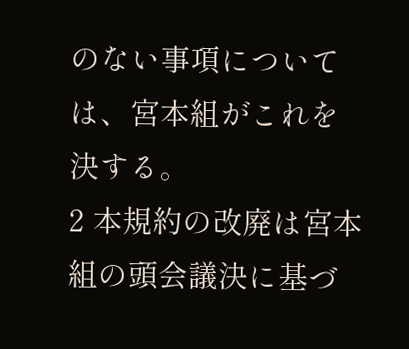のない事項については、宮本組がこれを決する。
2 本規約の改廃は宮本組の頭会議決に基づ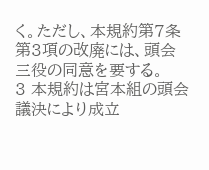く。ただし、本規約第7条第3項の改廃には、頭会三役の同意を要する。
3 本規約は宮本組の頭会議決により成立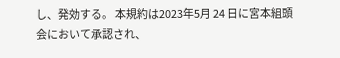し、発効する。 本規約は2023年5月 24 日に宮本組頭会において承認され、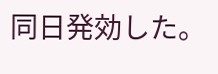同日発効した。